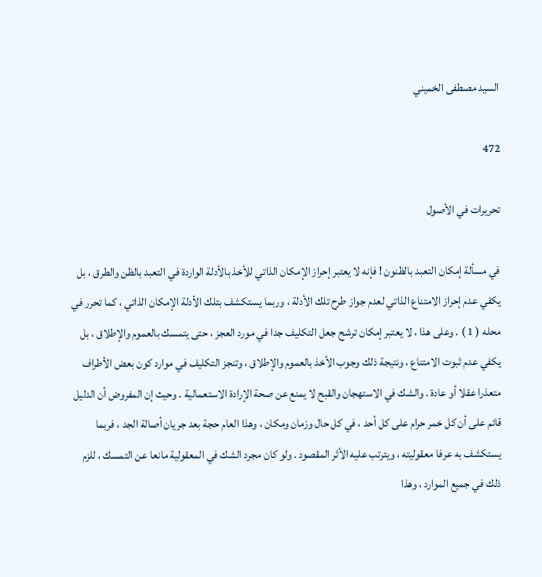السيد مصطفى الخميني

472

تحريرات في الأصول

في مسألة إمكان التعبد بالظنون ! فإنه لا يعتبر إحراز الإمكان الذاتي للأخذ بالأدلة الواردة في التعبد بالظن والطرق ، بل يكفي عدم إحراز الامتناع الذاتي لعدم جواز طرح تلك الأدلة ، وربما يستكشف بتلك الأدلة الإمكان الذاتي ، كما تحرر في محله ( 1 ) . وعلى هذا ، لا يعتبر إمكان ترشح جعل التكليف جدا في مورد العجز ، حتى يتمسك بالعموم والإطلاق ، بل يكفي عدم ثبوت الامتناع ، ونتيجة ذلك وجوب الأخذ بالعموم والإطلاق ، وتنجز التكليف في موارد كون بعض الأطراف متعذرا عقلا أو عادة . والشك في الاستهجان والقبح لا يمنع عن صحة الإرادة الاستعمالية . وحيث إن المفروض أن الدليل قائم على أن كل خمر حرام على كل أحد ، في كل حال وزمان ومكان ، وهذا العام حجة بعد جريان أصالة الجد ، فربما يستكشف به عرفا معقوليته ، ويترتب عليه الأثر المقصود . ولو كان مجرد الشك في المعقولية مانعا عن التمسك ، للزم ذلك في جميع الموارد ، وهذا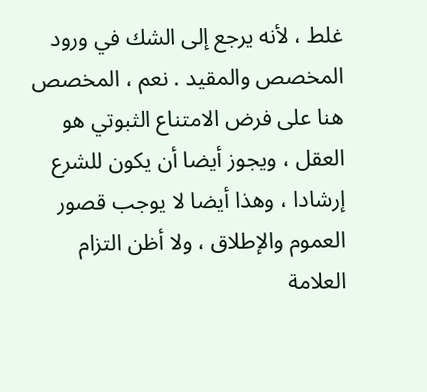غلط ، لأنه يرجع إلى الشك في ورود المخصص والمقيد . نعم ، المخصص هنا على فرض الامتناع الثبوتي هو العقل ، ويجوز أيضا أن يكون للشرع إرشادا ، وهذا أيضا لا يوجب قصور العموم والإطلاق ، ولا أظن التزام العلامة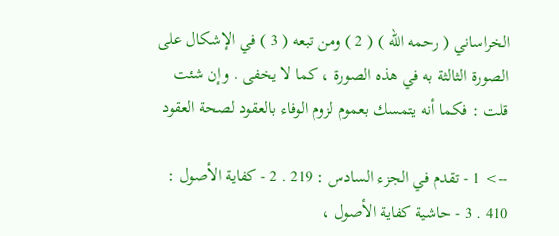الخراساني ( رحمه الله ) ( 2 ) ومن تبعه ( 3 ) في الإشكال على الصورة الثالثة به في هذه الصورة ، كما لا يخفى . وإن شئت قلت : فكما أنه يتمسك بعموم لزوم الوفاء بالعقود لصحة العقود

--> 1 - تقدم في الجزء السادس : 219 . 2 - كفاية الأصول : 410 . 3 - حاشية كفاية الأصول ،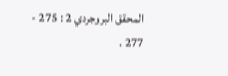المحقق البروجردي 2 : 275 - 277 .